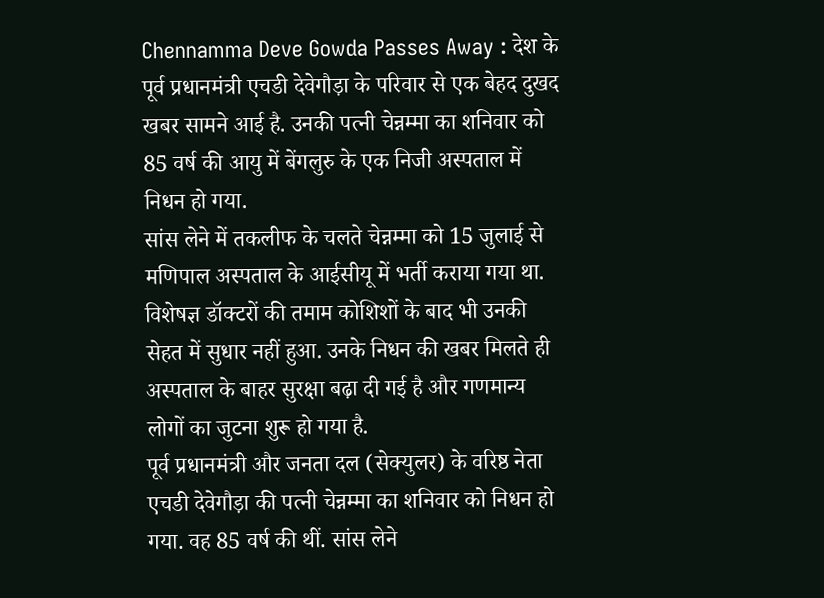Chennamma Deve Gowda Passes Away : देश के पूर्व प्रधानमंत्री एचडी देवेगौड़ा के परिवार से एक बेहद दुखद खबर सामने आई है. उनकी पत्नी चेन्नम्मा का शनिवार को 85 वर्ष की आयु में बेंगलुरु के एक निजी अस्पताल में निधन हो गया.
सांस लेने में तकलीफ के चलते चेन्नम्मा को 15 जुलाई से मणिपाल अस्पताल के आईसीयू में भर्ती कराया गया था. विशेषज्ञ डॉक्टरों की तमाम कोशिशों के बाद भी उनकी सेहत में सुधार नहीं हुआ. उनके निधन की खबर मिलते ही अस्पताल के बाहर सुरक्षा बढ़ा दी गई है और गणमान्य लोगों का जुटना शुरू हो गया है.
पूर्व प्रधानमंत्री और जनता दल (सेक्युलर) के वरिष्ठ नेता एचडी देवेगौड़ा की पत्नी चेन्नम्मा का शनिवार को निधन हो गया. वह 85 वर्ष की थीं. सांस लेने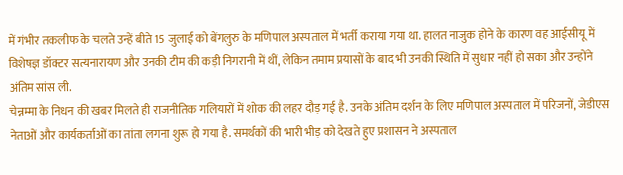में गंभीर तकलीफ के चलते उन्हें बीते 15 जुलाई को बेंगलुरु के मणिपाल अस्पताल में भर्ती कराया गया था. हालत नाजुक होने के कारण वह आईसीयू में विशेषज्ञ डॉक्टर सत्यनारायण और उनकी टीम की कड़ी निगरानी में थीं, लेकिन तमाम प्रयासों के बाद भी उनकी स्थिति में सुधार नहीं हो सका और उन्होंने अंतिम सांस ली.
चेन्नम्मा के निधन की खबर मिलते ही राजनीतिक गलियारों में शोक की लहर दौड़ गई है. उनके अंतिम दर्शन के लिए मणिपाल अस्पताल में परिजनों, जेडीएस नेताओं और कार्यकर्ताओं का तांता लगना शुरू हो गया है. समर्थकों की भारी भीड़ को देखते हुए प्रशासन ने अस्पताल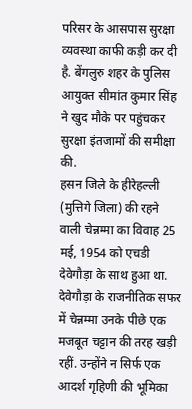परिसर के आसपास सुरक्षा व्यवस्था काफी कड़ी कर दी है. बेंगलुरु शहर के पुलिस आयुक्त सीमांत कुमार सिंह ने खुद मौके पर पहुंचकर सुरक्षा इंतजामों की समीक्षा की.
हसन जिले के हीरेहल्ली (मुत्तिगे जिला) की रहने वाली चेन्नम्मा का विवाह 25 मई, 1954 को एचडी देवेगौड़ा के साथ हुआ था. देवेगौड़ा के राजनीतिक सफर में चेन्नम्मा उनके पीछे एक मजबूत चट्टान की तरह खड़ी रहीं. उन्होंने न सिर्फ एक आदर्श गृहिणी की भूमिका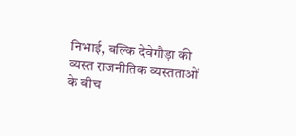निभाई, बल्कि देवेगौड़ा की व्यस्त राजनीतिक व्यस्तताओं के बीच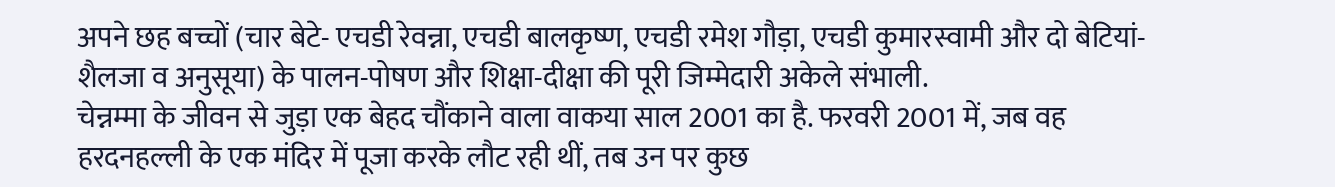अपने छह बच्चों (चार बेटे- एचडी रेवन्ना, एचडी बालकृष्ण, एचडी रमेश गौड़ा, एचडी कुमारस्वामी और दो बेटियां- शैलजा व अनुसूया) के पालन-पोषण और शिक्षा-दीक्षा की पूरी जिम्मेदारी अकेले संभाली.
चेन्नम्मा के जीवन से जुड़ा एक बेहद चौंकाने वाला वाकया साल 2001 का है. फरवरी 2001 में, जब वह हरदनहल्ली के एक मंदिर में पूजा करके लौट रही थीं, तब उन पर कुछ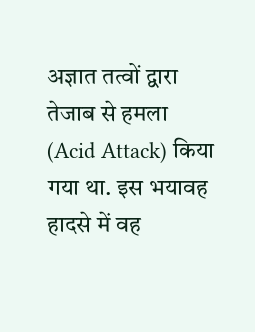अज्ञात तत्वों द्वारा तेजाब से हमला (Acid Attack) किया गया था. इस भयावह हादसे में वह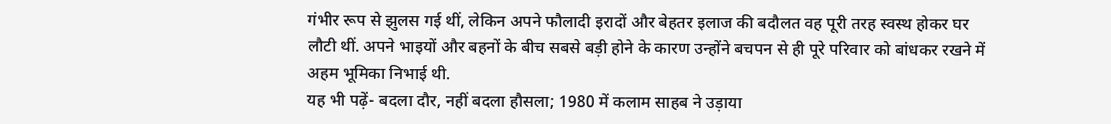गंभीर रूप से झुलस गई थीं, लेकिन अपने फौलादी इरादों और बेहतर इलाज की बदौलत वह पूरी तरह स्वस्थ होकर घर लौटी थीं. अपने भाइयों और बहनों के बीच सबसे बड़ी होने के कारण उन्होंने बचपन से ही पूरे परिवार को बांधकर रखने में अहम भूमिका निभाई थी.
यह भी पढ़ें- बदला दौर, नहीं बदला हौसला; 1980 में कलाम साहब ने उड़ाया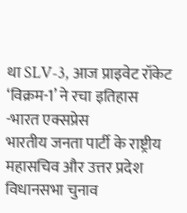था SLV-3, आज प्राइवेट रॉकेट ‘विक्रम-1’ ने रचा इतिहास
-भारत एक्सप्रेस
भारतीय जनता पार्टी के राष्ट्रीय महासचिव और उत्तर प्रदेश विधानसभा चुनाव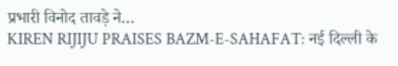प्रभारी विनोद तावड़े ने…
KIREN RIJIJU PRAISES BAZM-E-SAHAFAT: नई दिल्ली के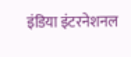इंडिया इंटरनेशनल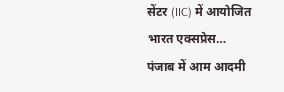सेंटर (IIC) में आयोजित भारत एक्सप्रेस…
पंजाब में आम आदमी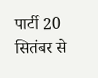पार्टी 20 सितंबर से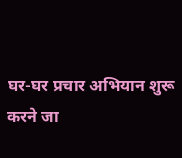घर-घर प्रचार अभियान शुरू करने जा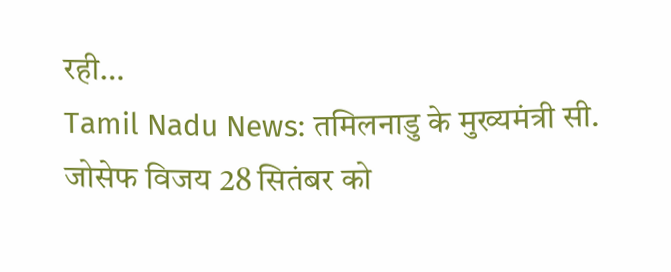रही…
Tamil Nadu News: तमिलनाडु के मुख्यमंत्री सी. जोसेफ विजय 28 सितंबर को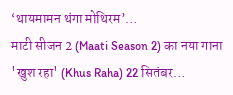‘थायमामन थंगा मोथिरम’…
माटी सीजन 2 (Maati Season 2) का नया गाना 'खुश रहा' (Khus Raha) 22 सितंबर…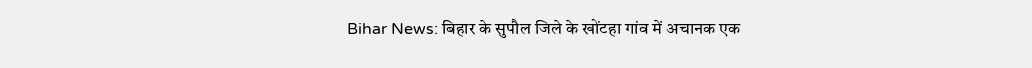Bihar News: बिहार के सुपौल जिले के खोंटहा गांव में अचानक एक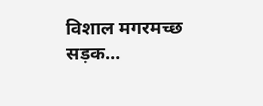विशाल मगरमच्छ सड़क…